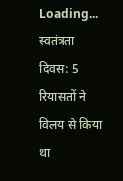Loading...
स्वतंत्रता दिवस: 5 रियासतों ने विलय से किया था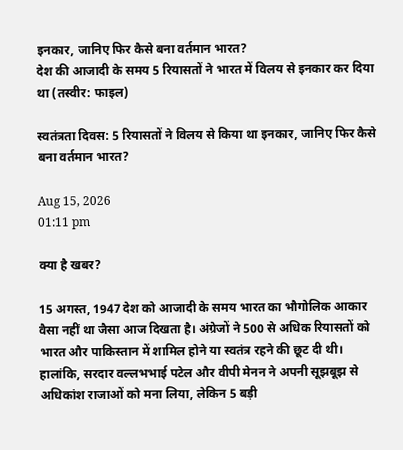इनकार, जानिए फिर कैसे बना वर्तमान भारत?
देश की आजादी के समय 5 रियासतों ने भारत में विलय से इनकार कर दिया था (तस्वीर: फाइल)

स्वतंत्रता दिवस: 5 रियासतों ने विलय से किया था इनकार, जानिए फिर कैसे बना वर्तमान भारत?

Aug 15, 2026
01:11 pm

क्या है खबर?

15 अगस्त, 1947 देश को आजादी के समय भारत का भौगोलिक आकार वैसा नहीं था जैसा आज दिखता है। अंग्रेजों ने 500 से अधिक रियासतों को भारत और पाकिस्तान में शामिल होने या स्वतंत्र रहने की छूट दी थी। हालांकि, सरदार वल्लभभाई पटेल और वीपी मेनन ने अपनी सूझबूझ से अधिकांश राजाओं को मना लिया, लेकिन 5 बड़ी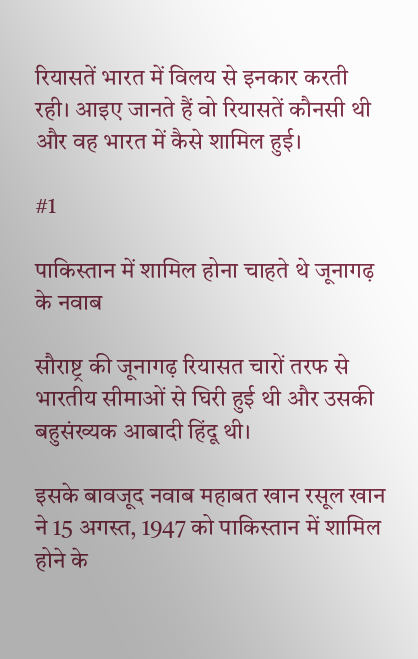रियासतें भारत में विलय से इनकार करती रही। आइए जानते हैं वो रियासतें कौनसी थी और वह भारत में कैसे शामिल हुई।

#1

पाकिस्तान में शामिल होना चाहते थे जूनागढ़ के नवाब

सौराष्ट्र की जूनागढ़ रियासत चारों तरफ से भारतीय सीमाओं से घिरी हुई थी और उसकी बहुसंख्यक आबादी हिंदू थी।

इसके बावजूद नवाब महाबत खान रसूल खान ने 15 अगस्त, 1947 को पाकिस्तान में शामिल होने के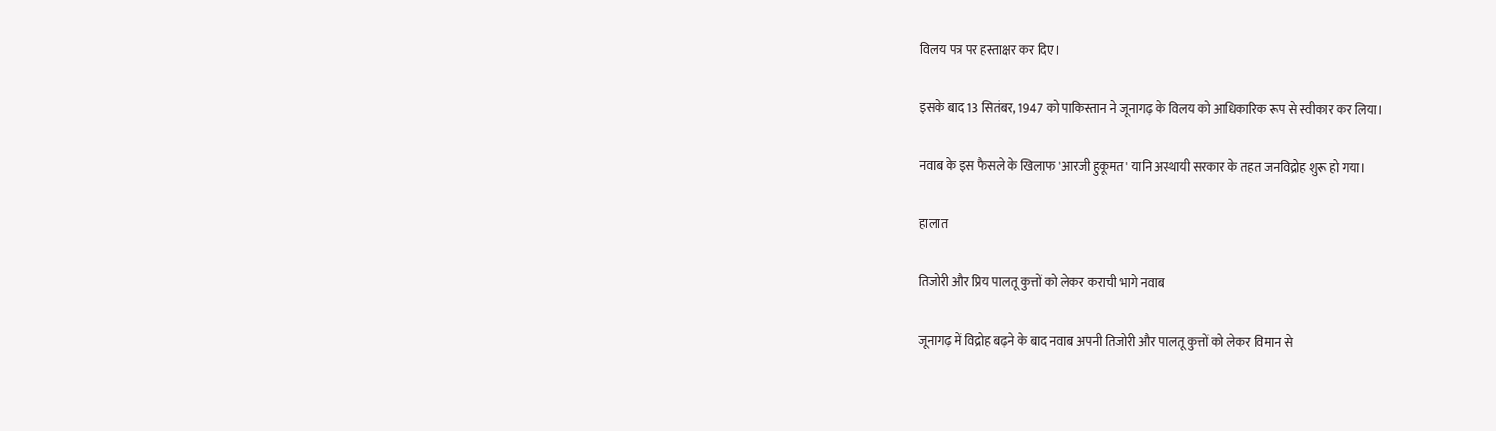विलय पत्र पर हस्ताक्षर कर दिए।

इसके बाद 13 सितंबर, 1947 को पाकिस्तान ने जूनागढ़ के विलय को आधिकारिक रूप से स्वीकार कर लिया।

नवाब के इस फैसले के खिलाफ 'आरजी हुकूमत' यानि अस्थायी सरकार के तहत जनविद्रोह शुरू हो गया।

हालात

तिजोरी और प्रिय पालतू कुत्तों को लेकर कराची भागे नवाब

जूनागढ़ में विद्रोह बढ़ने के बाद नवाब अपनी तिजोरी और पालतू कुत्तों को लेकर विमान से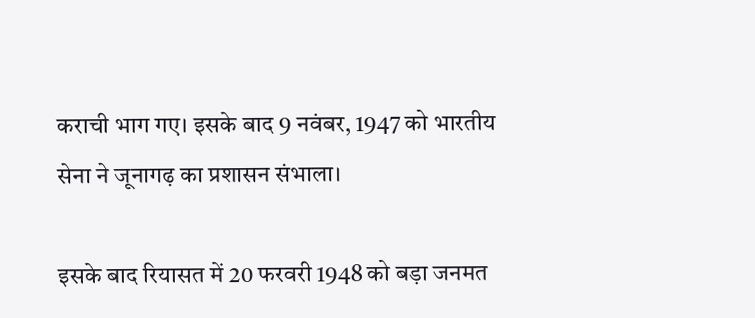कराची भाग गए। इसके बाद 9 नवंबर, 1947 को भारतीय सेना ने जूनागढ़ का प्रशासन संभाला।

इसके बाद रियासत में 20 फरवरी 1948 को बड़ा जनमत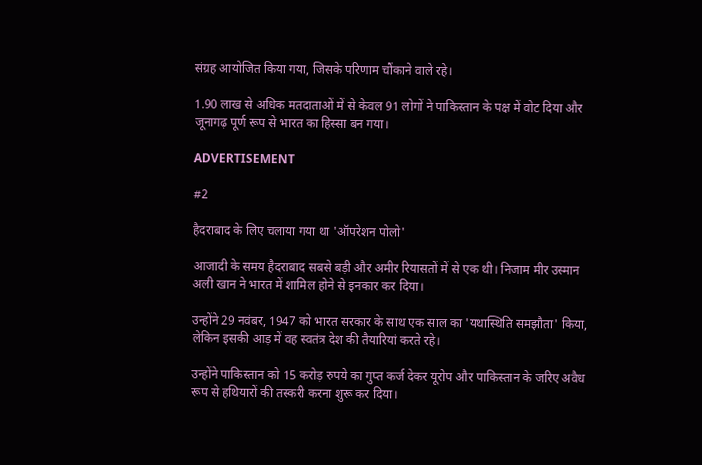संग्रह आयोजित किया गया, जिसके परिणाम चौंकाने वाले रहे।

1.90 लाख से अधिक मतदाताओं में से केवल 91 लोगों ने पाकिस्तान के पक्ष में वोट दिया और जूनागढ़ पूर्ण रूप से भारत का हिस्सा बन गया।

ADVERTISEMENT

#2

हैदराबाद के लिए चलाया गया था 'ऑपरेशन पोलो'

आजादी के समय हैदराबाद सबसे बड़ी और अमीर रियासतों में से एक थी। निजाम मीर उस्मान अली खान ने भारत में शामिल होने से इनकार कर दिया।

उन्होंने 29 नवंबर, 1947 को भारत सरकार के साथ एक साल का 'यथास्थिति समझौता' किया, लेकिन इसकी आड़ में वह स्वतंत्र देश की तैयारियां करते रहे।

उन्होंने पाकिस्तान को 15 करोड़ रुपये का गुप्त कर्ज देकर यूरोप और पाकिस्तान के जरिए अवैध रूप से हथियारों की तस्करी करना शुरू कर दिया।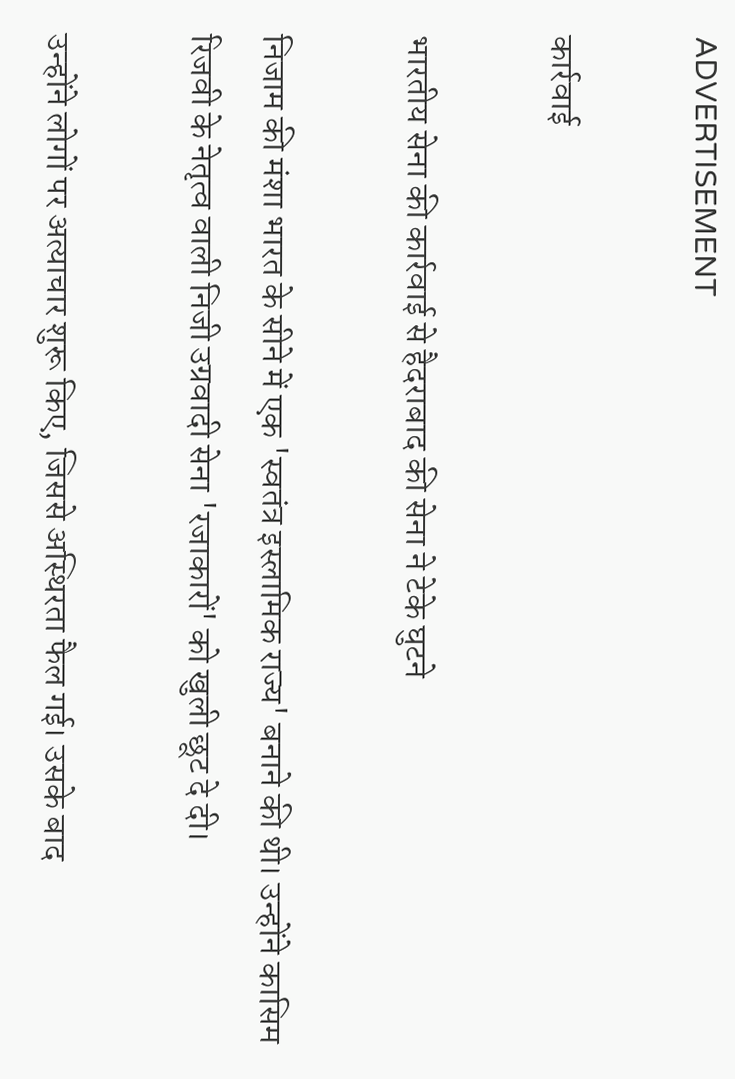ADVERTISEMENT

कार्रवाई

भारतीय सेना की कार्रवाई से हैदराबाद की सेना ने टेके घुटने

निजाम की मंशा भारत के सीने में एक 'स्वतंत्र इस्लामिक राज्य' बनाने की थी। उन्होंने कासिम रिजवी के नेतृत्व वाली निजी उग्रवादी सेना 'रजाकारों' को खुली छूट दे दी।

उन्होंने लोगों पर अत्याचार शुरू किए, जिससे अस्थिरता फैल गई। उसके बाद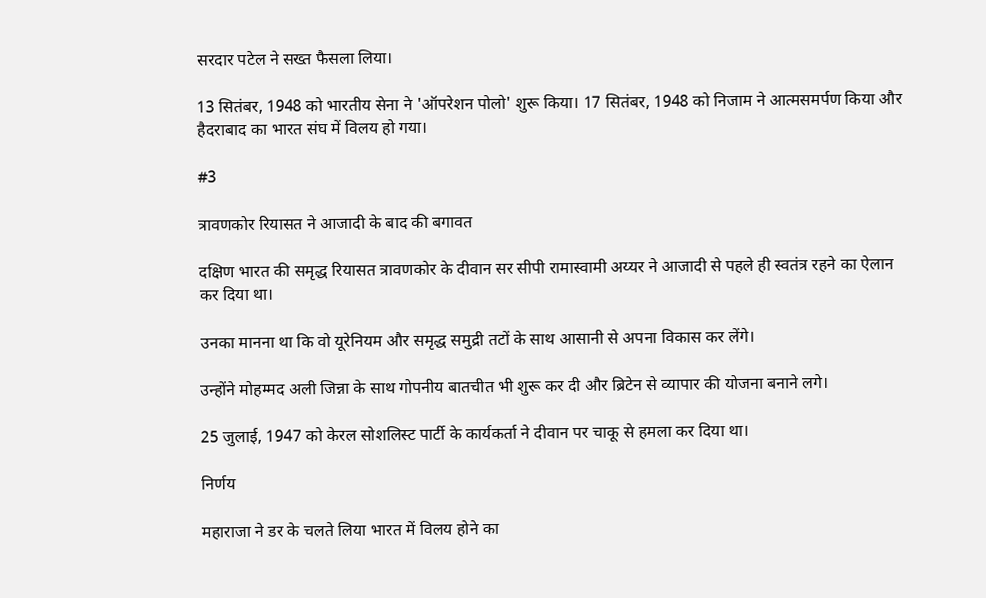सरदार पटेल ने सख्त फैसला लिया।

13 सितंबर, 1948 को भारतीय सेना ने 'ऑपरेशन पोलो' शुरू किया। 17 सितंबर, 1948 को निजाम ने आत्मसमर्पण किया और हैदराबाद का भारत संघ में विलय हो गया।

#3

त्रावणकोर रियासत ने आजादी के बाद की बगावत

दक्षिण भारत की समृद्ध रियासत त्रावणकोर के दीवान सर सीपी रामास्वामी अय्यर ने आजादी से पहले ही स्वतंत्र रहने का ऐलान कर दिया था।

उनका मानना था कि वो यूरेनियम और समृद्ध समुद्री तटों के साथ आसानी से अपना विकास कर लेंगे।

उन्होंने मोहम्मद अली जिन्ना के साथ गोपनीय बातचीत भी शुरू कर दी और ब्रिटेन से व्यापार की योजना बनाने लगे।

25 जुलाई, 1947 को केरल सोशलिस्ट पार्टी के कार्यकर्ता ने दीवान पर चाकू से हमला कर दिया था।

निर्णय

महाराजा ने डर के चलते लिया भारत में विलय होने का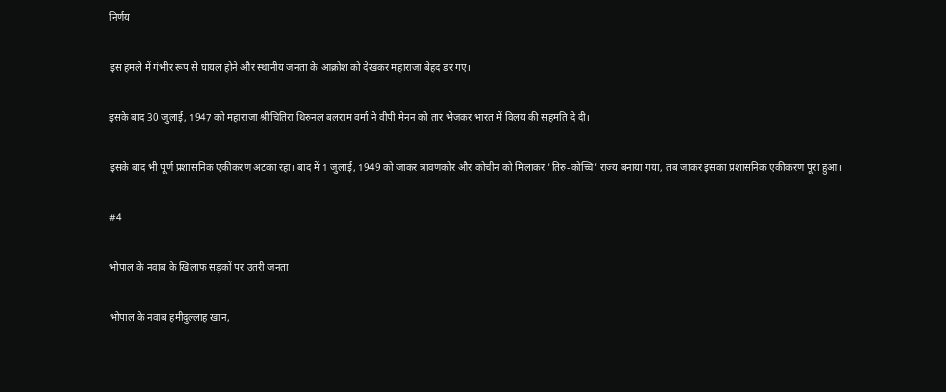निर्णय

इस हमले में गंभीर रूप से घायल होने और स्थानीय जनता के आक्रोश को देखकर महाराजा बेहद डर गए।

इसके बाद 30 जुलाई, 1947 को महाराजा श्रीचितिरा थिरुनल बलराम वर्मा ने वीपी मेनन को तार भेजकर भारत में विलय की सहमति दे दी।

इसके बाद भी पूर्ण प्रशासनिक एकीकरण अटका रहा। बाद में 1 जुलाई, 1949 को जाकर त्रावणकोर और कोचीन को मिलाकर 'तिरु-कोच्चि' राज्य बनाया गया, तब जाकर इसका प्रशासनिक एकीकरण पूरा हुआ।

#4

भोपाल के नवाब के खिलाफ सड़कों पर उतरी जनता

भोपाल के नवाब हमीदुल्लाह खान,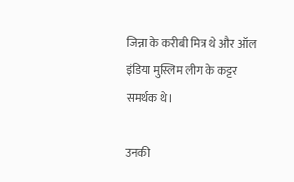जिन्ना के करीबी मित्र थे और ऑल इंडिया मुस्लिम लीग के कट्टर समर्थक थे।

उनकी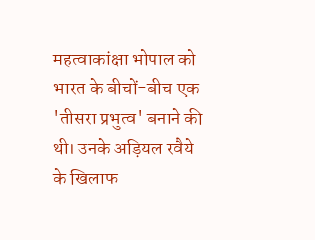महत्वाकांक्षा भोपाल को भारत के बीचों-बीच एक 'तीसरा प्रभुत्व' बनाने की थी। उनके अड़ियल रवैये के खिलाफ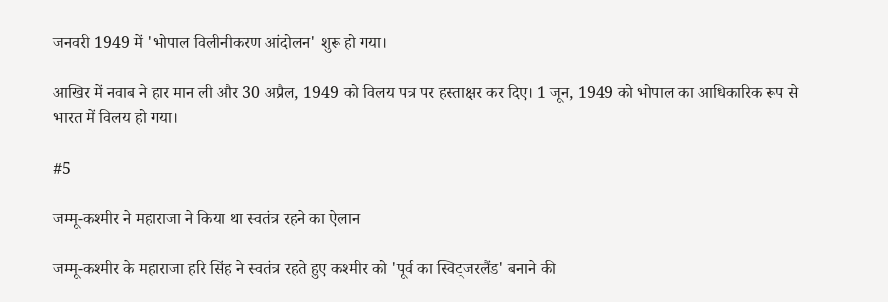जनवरी 1949 में 'भोपाल विलीनीकरण आंदोलन' शुरू हो गया।

आखिर में नवाब ने हार मान ली और 30 अप्रैल, 1949 को विलय पत्र पर हस्ताक्षर कर दिए। 1 जून, 1949 को भोपाल का आधिकारिक रूप से भारत में विलय हो गया।

#5

जम्मू-कश्मीर ने महाराजा ने किया था स्वतंत्र रहने का ऐलान

जम्मू-कश्मीर के महाराजा हरि सिंह ने स्वतंत्र रहते हुए कश्मीर को 'पूर्व का स्विट्जरलैंड' बनाने की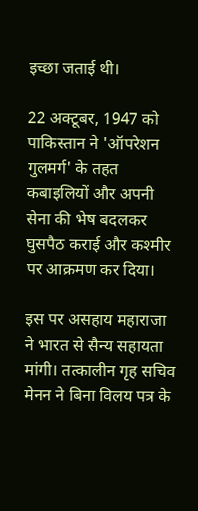इच्छा जताई थी।

22 अक्टूबर, 1947 को पाकिस्तान ने 'ऑपरेशन गुलमर्ग' के तहत कबाइलियों और अपनी सेना की भेष बदलकर घुसपैठ कराई और कश्मीर पर आक्रमण कर दिया।

इस पर असहाय महाराजा ने भारत से सैन्य सहायता मांगी। तत्कालीन गृह सचिव मेनन ने बिना विलय पत्र के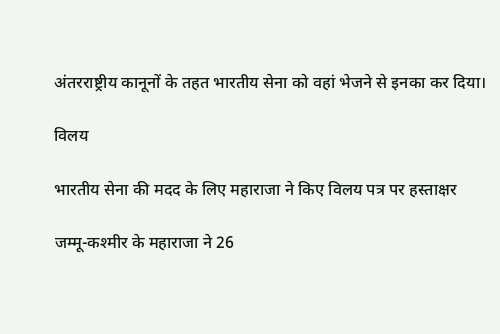अंतरराष्ट्रीय कानूनों के तहत भारतीय सेना को वहां भेजने से इनका कर दिया।

विलय

भारतीय सेना की मदद के लिए महाराजा ने किए विलय पत्र पर हस्ताक्षर

जम्मू-कश्मीर के महाराजा ने 26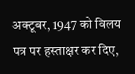अक्टूबर, 1947 को विलय पत्र पर हस्ताक्षर कर दिए,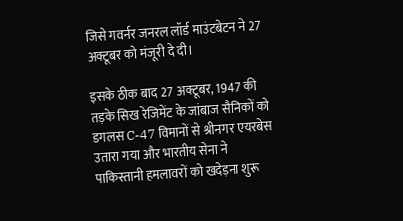जिसे गवर्नर जनरल लॉर्ड माउंटबेटन ने 27 अक्टूबर को मंजूरी दे दी।

इसके ठीक बाद 27 अक्टूबर, 1947 की तड़के सिख रेजिमेंट के जांबाज सैनिकों को डगलस C-47 विमानों से श्रीनगर एयरबेस उतारा गया और भारतीय सेना ने पाकिस्तानी हमलावरों को खदेड़ना शुरू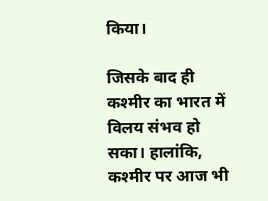किया।

जिसके बाद ही कश्मीर का भारत में विलय संभव हो सका। हालांकि, कश्मीर पर आज भी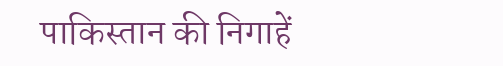पाकिस्तान की निगाहें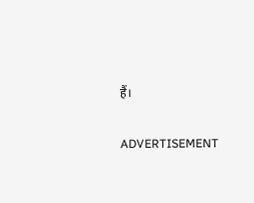हैं।

ADVERTISEMENT